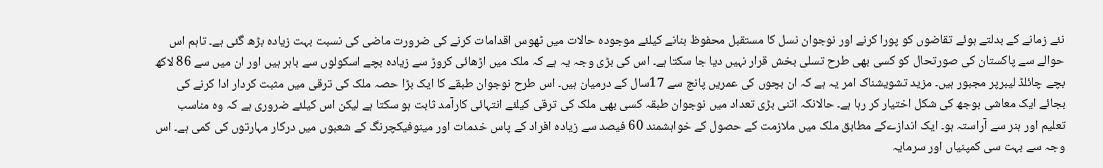نئے زمانے کے بدلتے ہوئے تقاضوں کو پورا کرنے اور نوجوان نسل کا مستقبل محفوظ بنانے کیلئے موجودہ حالات میں ٹھوس اقدامات کرنے کی ضرورت ماضی کی نسبت بہت زیادہ بڑھ گئی ہے۔ تاہم اس حوالے سے پاکستان کی صورتحال کو کسی بھی طرح تسلی بخش قرار نہیں دیا جا سکتا ہے۔ اس کی بڑی وجہ یہ ہے کہ ملک میں اڑھائی کروڑ سے زیادہ بچے اسکولوں سے باہر ہیں اور ان میں سے 86 لاکھ بچے چائلڈ لیبرپر مجبور ہیں۔ مزید تشویشناک امر یہ ہے کہ ان بچوں کی عمریں پانچ سے 17سال کے درمیان ہیں۔ اس طرح نوجوان طبقے کا ایک بڑا حصہ ملک کی ترقی میں مثبت کردار ادا کرنے کی بجائے ایک معاشی بوجھ کی شکل اختیار کر رہا ہے۔ حالانکہ اتنی بڑی تعداد میں نوجوان طبقہ کسی بھی ملک کی ترقی کیلئے انتہائی کارآمد ثابت ہو سکتا ہے لیکن اس کیلئے ضروری ہے کہ وہ مناسب تعلیم اور ہنر سے آراستہ ہو۔ ایک اندازےکے مطابق ملک میں ملازمت کے حصول کے خواہشمند 60 فیصد سے زیادہ افراد کے پاس خدمات اور مینوفیکچرنگ کے شعبوں میں درکار مہارتوں کی کمی ہے۔ اس وجہ سے بہت سی کمپنیاں اور سرمایہ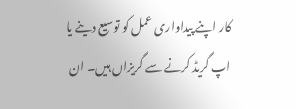کار اپنے پیداواری عمل کو توسیع دینے یا اپ گریڈ کرنے سے گریزاں ہیں۔ ان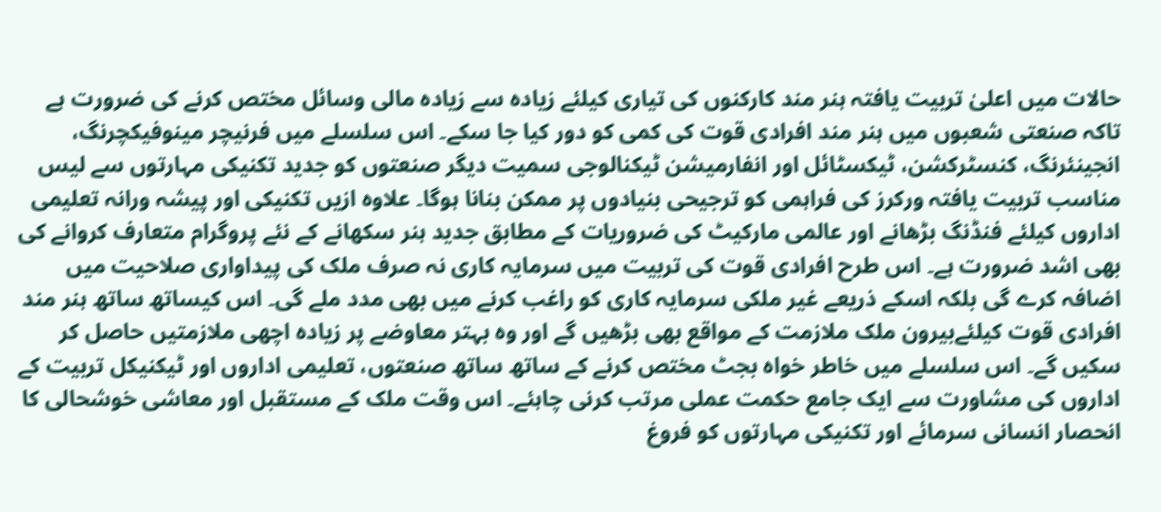حالات میں اعلیٰ تربیت یافتہ ہنر مند کارکنوں کی تیاری کیلئے زیادہ سے زیادہ مالی وسائل مختص کرنے کی ضرورت ہے تاکہ صنعتی شعبوں میں ہنر مند افرادی قوت کی کمی کو دور کیا جا سکے۔ اس سلسلے میں فرنیچر مینوفیکچرنگ، انجینئرنگ، کنسٹرکشن، ٹیکسٹائل اور انفارمیشن ٹیکنالوجی سمیت دیگر صنعتوں کو جدید تکنیکی مہارتوں سے لیس مناسب تربیت یافتہ ورکرز کی فراہمی کو ترجیحی بنیادوں پر ممکن بنانا ہوگا۔ علاوہ ازیں تکنیکی اور پیشہ ورانہ تعلیمی اداروں کیلئے فنڈنگ بڑھانے اور عالمی مارکیٹ کی ضروریات کے مطابق جدید ہنر سکھانے کے نئے پروگرام متعارف کروانے کی بھی اشد ضرورت ہے۔ اس طرح افرادی قوت کی تربیت میں سرمایہ کاری نہ صرف ملک کی پیداواری صلاحیت میں اضافہ کرے گی بلکہ اسکے ذریعے غیر ملکی سرمایہ کاری کو راغب کرنے میں بھی مدد ملے گی۔ اس کیساتھ ساتھ ہنر مند افرادی قوت کیلئےبیرون ملک ملازمت کے مواقع بھی بڑھیں گے اور وہ بہتر معاوضے پر زیادہ اچھی ملازمتیں حاصل کر سکیں گے۔ اس سلسلے میں خاطر خواہ بجٹ مختص کرنے کے ساتھ ساتھ صنعتوں، تعلیمی اداروں اور ٹیکنیکل تربیت کے اداروں کی مشاورت سے ایک جامع حکمت عملی مرتب کرنی چاہئے۔ اس وقت ملک کے مستقبل اور معاشی خوشحالی کا انحصار انسانی سرمائے اور تکنیکی مہارتوں کو فروغ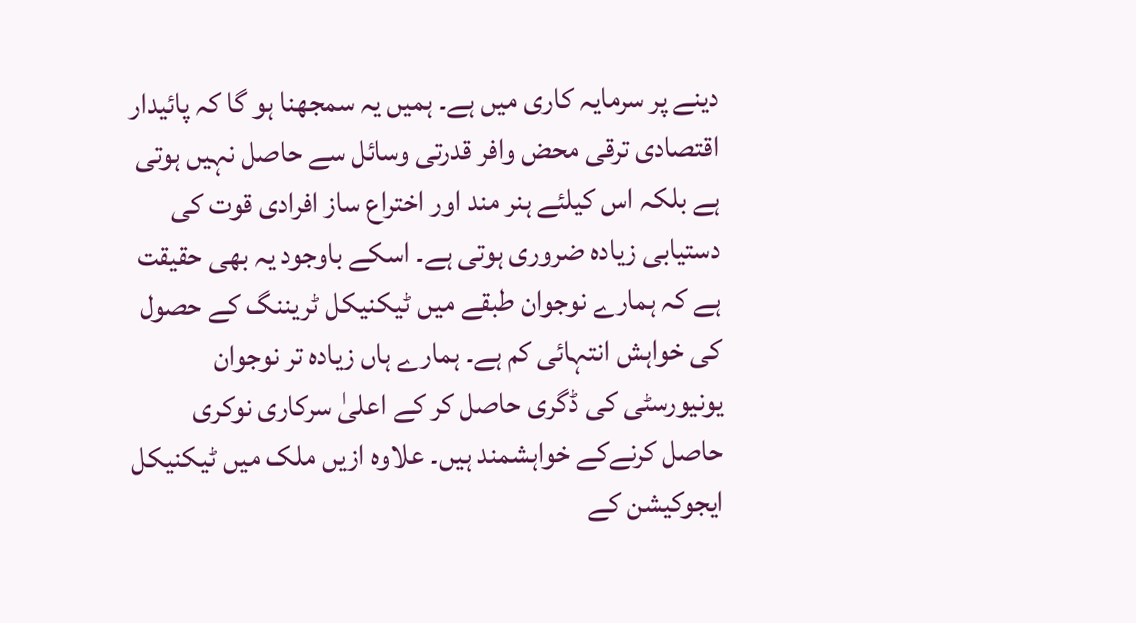دینے پر سرمایہ کاری میں ہے۔ ہمیں یہ سمجھنا ہو گا کہ پائیدار اقتصادی ترقی محض وافر قدرتی وسائل سے حاصل نہیں ہوتی ہے بلکہ اس کیلئے ہنر مند اور اختراع ساز افرادی قوت کی دستیابی زیادہ ضروری ہوتی ہے۔ اسکے باوجود یہ بھی حقیقت ہے کہ ہمارے نوجوان طبقے میں ٹیکنیکل ٹریننگ کے حصول کی خواہش انتہائی کم ہے۔ ہمارے ہاں زیادہ تر نوجوان یونیورسٹی کی ڈگری حاصل کر کے اعلیٰ سرکاری نوکری حاصل کرنےکے خواہشمند ہیں۔ علاوہ ازیں ملک میں ٹیکنیکل ایجوکیشن کے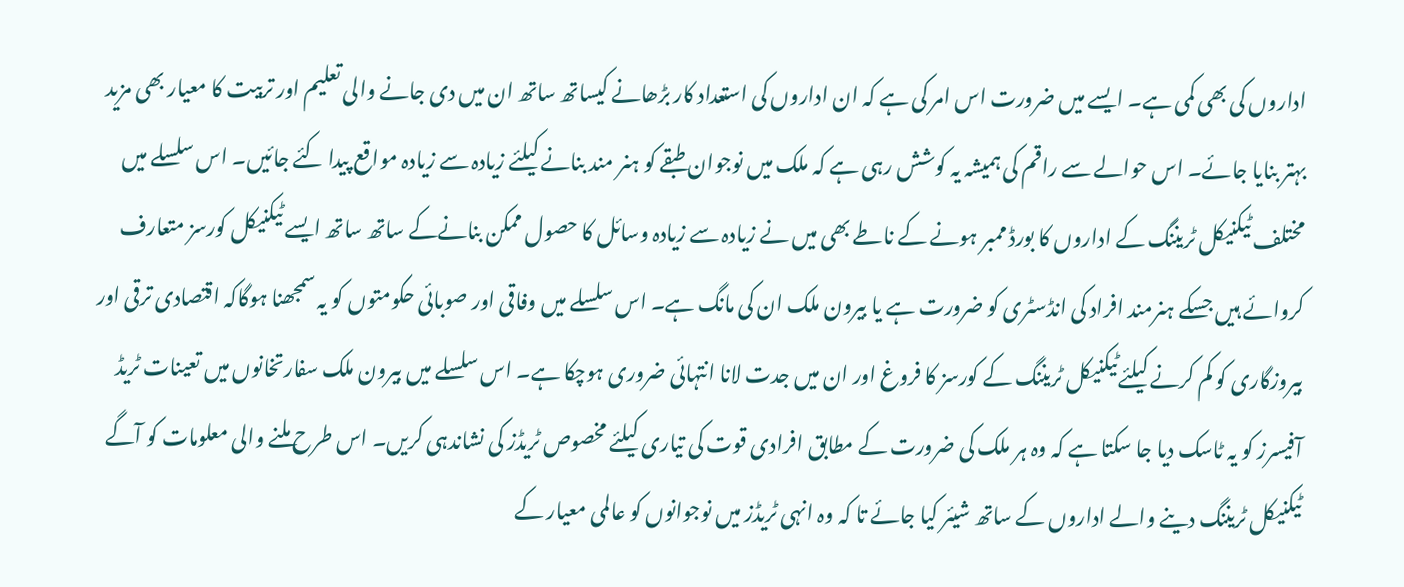اداروں کی بھی کمی ہے۔ ایسے میں ضرورت اس امر کی ہے کہ ان اداروں کی استعداد کار بڑھانے کیساتھ ساتھ ان میں دی جانے والی تعلیم اور تربیت کا معیار بھی مزید بہتر بنایا جائے۔ اس حوالے سے راقم کی ہمیشہ یہ کوشش رہی ہے کہ ملک میں نوجوان طبقے کو ہنر مند بنانے کیلئے زیادہ سے زیادہ مواقع پیدا کئے جائیں۔ اس سلسلے میں مختلف ٹیکنیکل ٹریننگ کے اداروں کا بورڈ ممبر ہونے کے ناطے بھی میں نے زیادہ سے زیادہ وسائل کا حصول ممکن بنانےکے ساتھ ساتھ ایسے ٹیکنیکل کورسز متعارف کروائے ہیں جسکے ہنرمند افراد کی انڈسٹری کو ضرورت ہے یا بیرون ملک ان کی مانگ ہے۔ اس سلسلے میں وفاقی اور صوبائی حکومتوں کو یہ سمجھنا ہوگاکہ اقتصادی ترقی اور بیروزگاری کو کم کرنے کیلئےٹیکنیکل ٹریننگ کے کورسز کا فروغ اور ان میں جدت لانا انتہائی ضروری ہوچکا ہے۔ اس سلسلے میں بیرون ملک سفارتخانوں میں تعینات ٹریڈ آفیسرز کو یہ ٹاسک دیا جا سکتا ہے کہ وہ ہر ملک کی ضرورت کے مطابق افرادی قوت کی تیاری کیلئے مخصوص ٹریڈز کی نشاندہی کریں۔ اس طرح ملنے والی معلومات کو آگے ٹیکنیکل ٹریننگ دینے والے اداروں کے ساتھ شیئر کیا جائے تا کہ وہ انہی ٹریڈز میں نوجوانوں کو عالمی معیار کے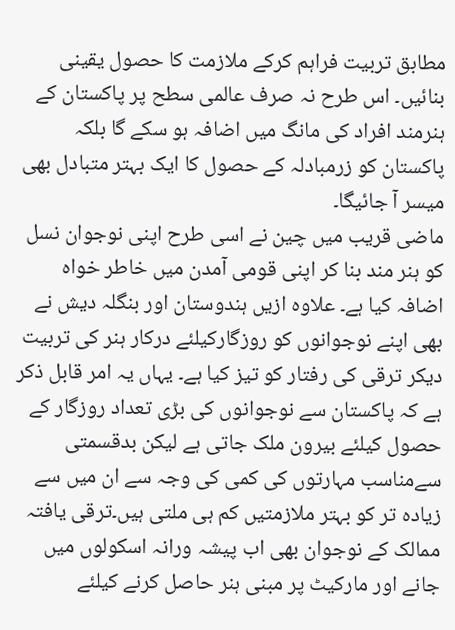مطابق تربیت فراہم کرکے ملازمت کا حصول یقینی بنائیں۔ اس طرح نہ صرف عالمی سطح پر پاکستان کے ہنرمند افراد کی مانگ میں اضافہ ہو سکے گا بلکہ پاکستان کو زرمبادلہ کے حصول کا ایک بہتر متبادل بھی میسر آ جائیگا۔
ماضی قریب میں چین نے اسی طرح اپنی نوجوان نسل کو ہنر مند بنا کر اپنی قومی آمدن میں خاطر خواہ اضافہ کیا ہے۔ علاوہ ازیں ہندوستان اور بنگلہ دیش نے بھی اپنے نوجوانوں کو روزگارکیلئے درکار ہنر کی تربیت دیکر ترقی کی رفتار کو تیز کیا ہے۔ یہاں یہ امر قابل ذکر ہے کہ پاکستان سے نوجوانوں کی بڑی تعداد روزگار کے حصول کیلئے بیرون ملک جاتی ہے لیکن بدقسمتی سےمناسب مہارتوں کی کمی کی وجہ سے ان میں سے زیادہ تر کو بہتر ملازمتیں کم ہی ملتی ہیں۔ترقی یافتہ ممالک کے نوجوان بھی اب پیشہ ورانہ اسکولوں میں جانے اور مارکیٹ پر مبنی ہنر حاصل کرنے کیلئے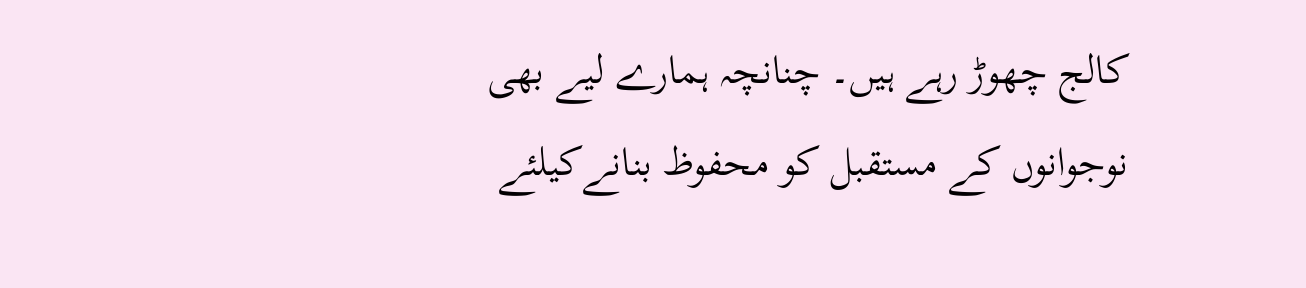کالج چھوڑ رہے ہیں۔ چنانچہ ہمارے لیے بھی نوجوانوں کے مستقبل کو محفوظ بنانےکیلئے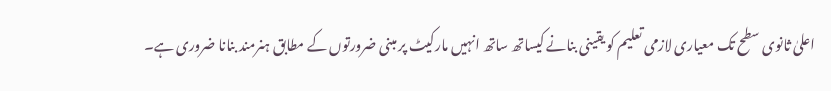اعلیٰ ثانوی سطح تک معیاری لازمی تعلیم کو یقینی بنانے کیساتھ ساتھ انہیں مارکیٹ پر مبنی ضرورتوں کے مطابق ہنرمند بنانا ضروری ہے۔